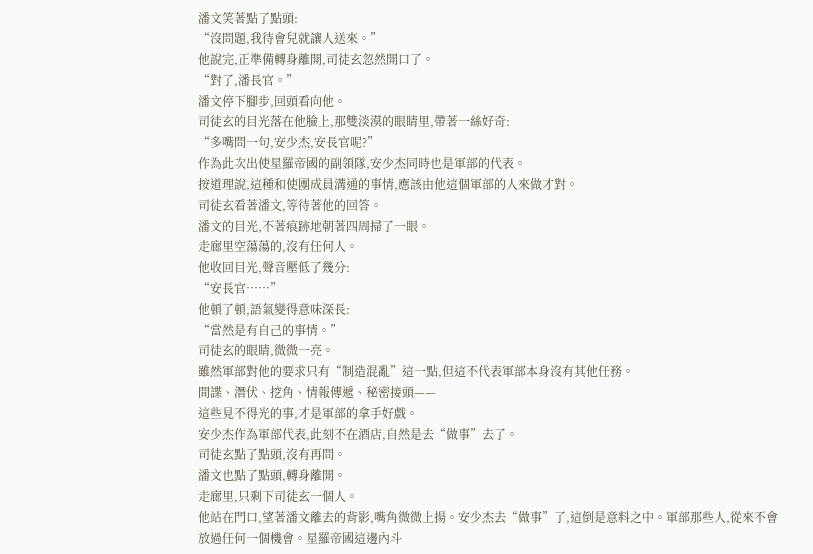潘文笑著點了點頭:
“沒問題,我待會兒就讓人送來。”
他說完,正準備轉身離開,司徒玄忽然開口了。
“對了,潘長官。”
潘文停下腳步,回頭看向他。
司徒玄的目光落在他臉上,那雙淡漠的眼睛里,帶著一絲好奇:
“多嘴問一句,安少杰,安長官呢?”
作為此次出使星羅帝國的副領隊,安少杰同時也是軍部的代表。
按道理說,這種和使團成員溝通的事情,應該由他這個軍部的人來做才對。
司徒玄看著潘文,等待著他的回答。
潘文的目光,不著痕跡地朝著四周掃了一眼。
走廊里空蕩蕩的,沒有任何人。
他收回目光,聲音壓低了幾分:
“安長官……”
他頓了頓,語氣變得意味深長:
“當然是有自己的事情。”
司徒玄的眼睛,微微一亮。
雖然軍部對他的要求只有“制造混亂”這一點,但這不代表軍部本身沒有其他任務。
間諜、潛伏、挖角、情報傳遞、秘密接頭——
這些見不得光的事,才是軍部的拿手好戲。
安少杰作為軍部代表,此刻不在酒店,自然是去“做事”去了。
司徒玄點了點頭,沒有再問。
潘文也點了點頭,轉身離開。
走廊里,只剩下司徒玄一個人。
他站在門口,望著潘文離去的背影,嘴角微微上揚。安少杰去“做事”了,這倒是意料之中。軍部那些人,從來不會放過任何一個機會。星羅帝國這邊內斗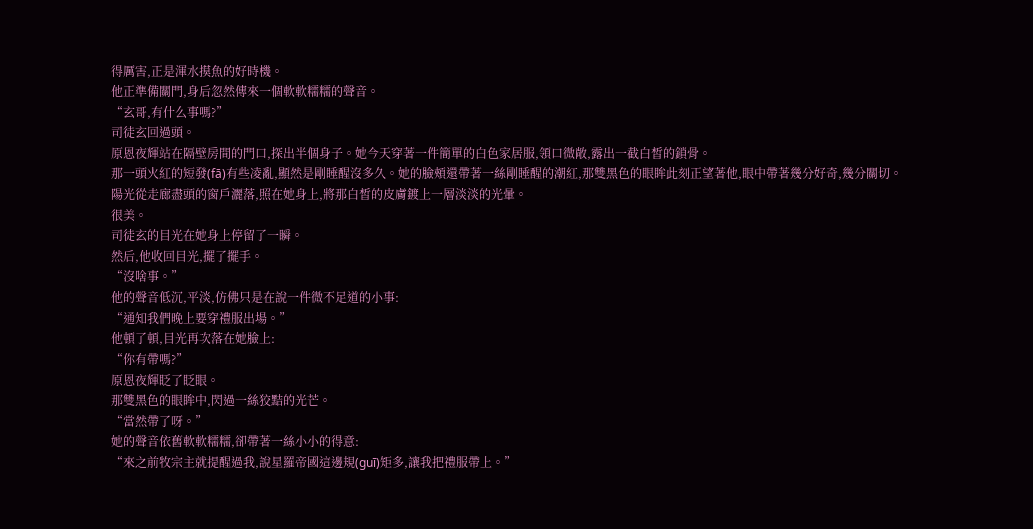得厲害,正是渾水摸魚的好時機。
他正準備關門,身后忽然傳來一個軟軟糯糯的聲音。
“玄哥,有什么事嗎?”
司徒玄回過頭。
原恩夜輝站在隔壁房間的門口,探出半個身子。她今天穿著一件簡單的白色家居服,領口微敞,露出一截白皙的鎖骨。
那一頭火紅的短發(fā)有些凌亂,顯然是剛睡醒沒多久。她的臉頰還帶著一絲剛睡醒的潮紅,那雙黑色的眼眸此刻正望著他,眼中帶著幾分好奇,幾分關切。
陽光從走廊盡頭的窗戶灑落,照在她身上,將那白皙的皮膚鍍上一層淡淡的光暈。
很美。
司徒玄的目光在她身上停留了一瞬。
然后,他收回目光,擺了擺手。
“沒啥事。”
他的聲音低沉,平淡,仿佛只是在說一件微不足道的小事:
“通知我們晚上要穿禮服出場。”
他頓了頓,目光再次落在她臉上:
“你有帶嗎?”
原恩夜輝眨了眨眼。
那雙黑色的眼眸中,閃過一絲狡黠的光芒。
“當然帶了呀。”
她的聲音依舊軟軟糯糯,卻帶著一絲小小的得意:
“來之前牧宗主就提醒過我,說星羅帝國這邊規(guī)矩多,讓我把禮服帶上。”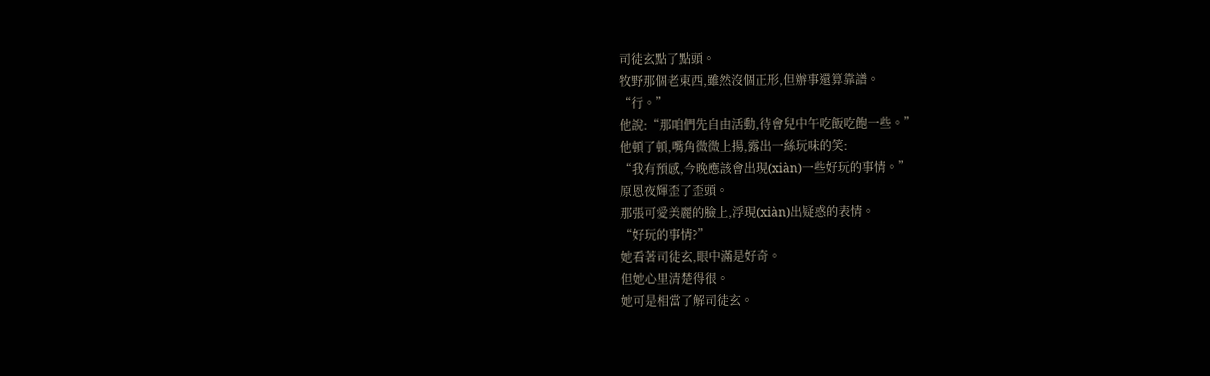司徒玄點了點頭。
牧野那個老東西,雖然沒個正形,但辦事還算靠譜。
“行。”
他說:“那咱們先自由活動,待會兒中午吃飯吃飽一些。”
他頓了頓,嘴角微微上揚,露出一絲玩味的笑:
“我有預感,今晚應該會出現(xiàn)一些好玩的事情。”
原恩夜輝歪了歪頭。
那張可愛美麗的臉上,浮現(xiàn)出疑惑的表情。
“好玩的事情?”
她看著司徒玄,眼中滿是好奇。
但她心里清楚得很。
她可是相當了解司徒玄。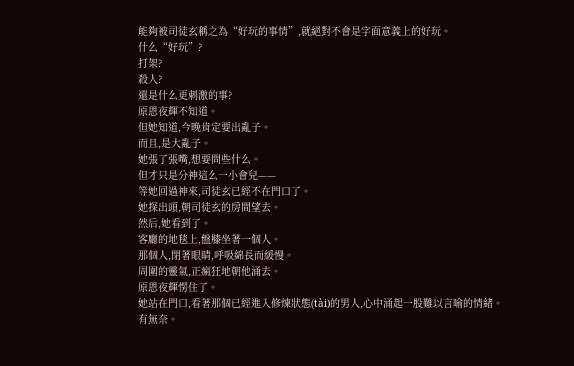能夠被司徒玄稱之為“好玩的事情”,就絕對不會是字面意義上的好玩。
什么“好玩”?
打架?
殺人?
還是什么更刺激的事?
原恩夜輝不知道。
但她知道,今晚肯定要出亂子。
而且,是大亂子。
她張了張嘴,想要問些什么。
但才只是分神這么一小會兒——
等她回過神來,司徒玄已經不在門口了。
她探出頭,朝司徒玄的房間望去。
然后,她看到了。
客廳的地毯上,盤膝坐著一個人。
那個人,閉著眼睛,呼吸綿長而緩慢。
周圍的靈氣,正瘋狂地朝他涌去。
原恩夜輝愣住了。
她站在門口,看著那個已經進入修煉狀態(tài)的男人,心中涌起一股難以言喻的情緒。
有無奈。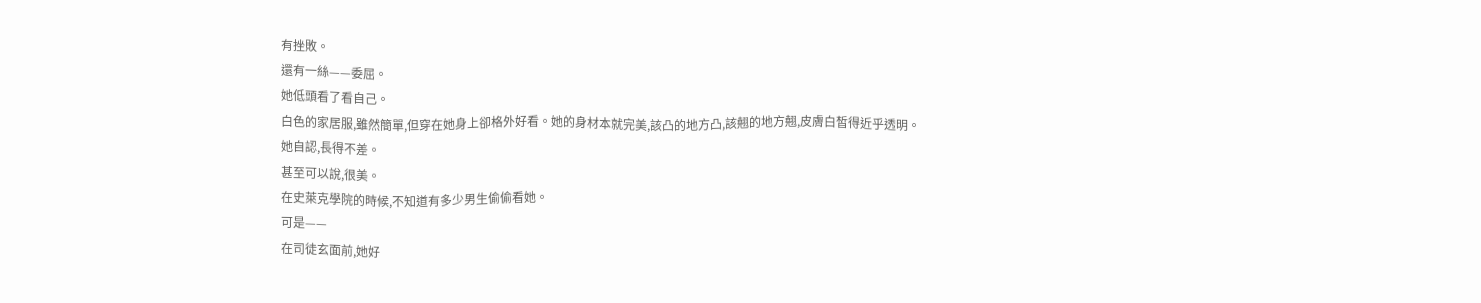有挫敗。
還有一絲——委屈。
她低頭看了看自己。
白色的家居服,雖然簡單,但穿在她身上卻格外好看。她的身材本就完美,該凸的地方凸,該翹的地方翹,皮膚白皙得近乎透明。
她自認,長得不差。
甚至可以說,很美。
在史萊克學院的時候,不知道有多少男生偷偷看她。
可是——
在司徒玄面前,她好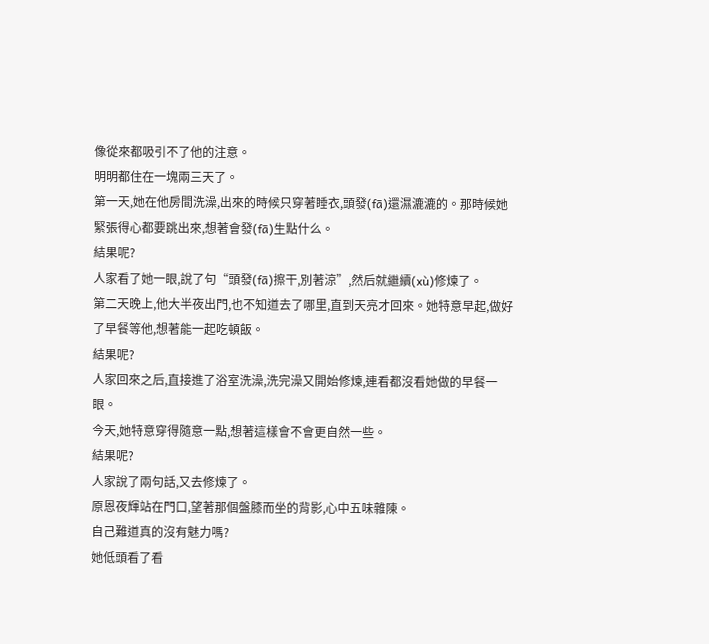像從來都吸引不了他的注意。
明明都住在一塊兩三天了。
第一天,她在他房間洗澡,出來的時候只穿著睡衣,頭發(fā)還濕漉漉的。那時候她緊張得心都要跳出來,想著會發(fā)生點什么。
結果呢?
人家看了她一眼,說了句“頭發(fā)擦干,別著涼”,然后就繼續(xù)修煉了。
第二天晚上,他大半夜出門,也不知道去了哪里,直到天亮才回來。她特意早起,做好了早餐等他,想著能一起吃頓飯。
結果呢?
人家回來之后,直接進了浴室洗澡,洗完澡又開始修煉,連看都沒看她做的早餐一眼。
今天,她特意穿得隨意一點,想著這樣會不會更自然一些。
結果呢?
人家說了兩句話,又去修煉了。
原恩夜輝站在門口,望著那個盤膝而坐的背影,心中五味雜陳。
自己難道真的沒有魅力嗎?
她低頭看了看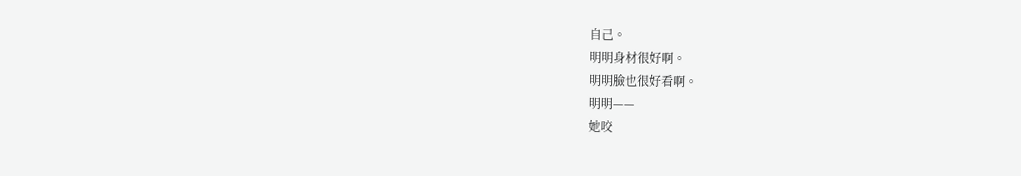自己。
明明身材很好啊。
明明臉也很好看啊。
明明——
她咬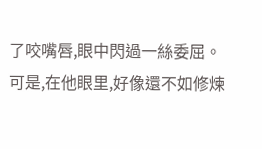了咬嘴唇,眼中閃過一絲委屈。
可是,在他眼里,好像還不如修煉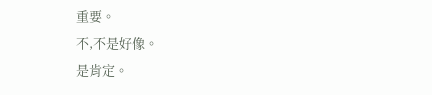重要。
不,不是好像。
是肯定。